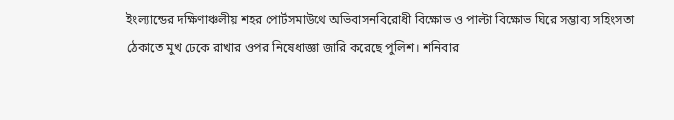ইংল্যান্ডের দক্ষিণাঞ্চলীয় শহর পোর্টসমাউথে অভিবাসনবিরোধী বিক্ষোভ ও পাল্টা বিক্ষোভ ঘিরে সম্ভাব্য সহিংসতা ঠেকাতে মুখ ঢেকে রাখার ওপর নিষেধাজ্ঞা জারি করেছে পুলিশ। শনিবার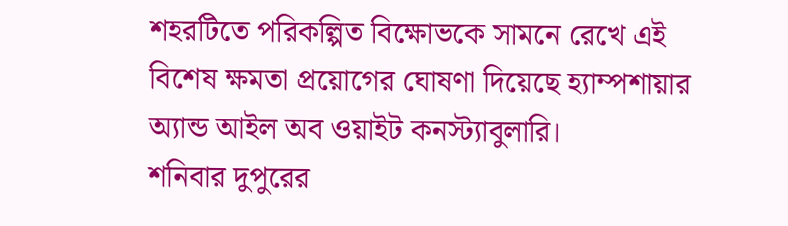শহরটিতে পরিকল্পিত বিক্ষোভকে সামনে রেখে এই বিশেষ ক্ষমতা প্রয়োগের ঘোষণা দিয়েছে হ্যাম্পশায়ার অ্যান্ড আইল অব ওয়াইট কনস্ট্যাবুলারি।
শনিবার দুপুরের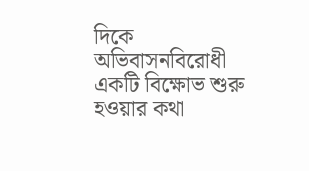দিকে অভিবাসনবিরোধী একটি বিক্ষোভ শুরু হওয়ার কথা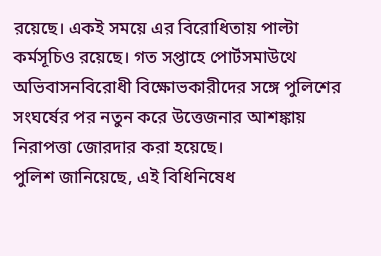রয়েছে। একই সময়ে এর বিরোধিতায় পাল্টা কর্মসূচিও রয়েছে। গত সপ্তাহে পোর্টসমাউথে অভিবাসনবিরোধী বিক্ষোভকারীদের সঙ্গে পুলিশের সংঘর্ষের পর নতুন করে উত্তেজনার আশঙ্কায় নিরাপত্তা জোরদার করা হয়েছে।
পুলিশ জানিয়েছে, এই বিধিনিষেধ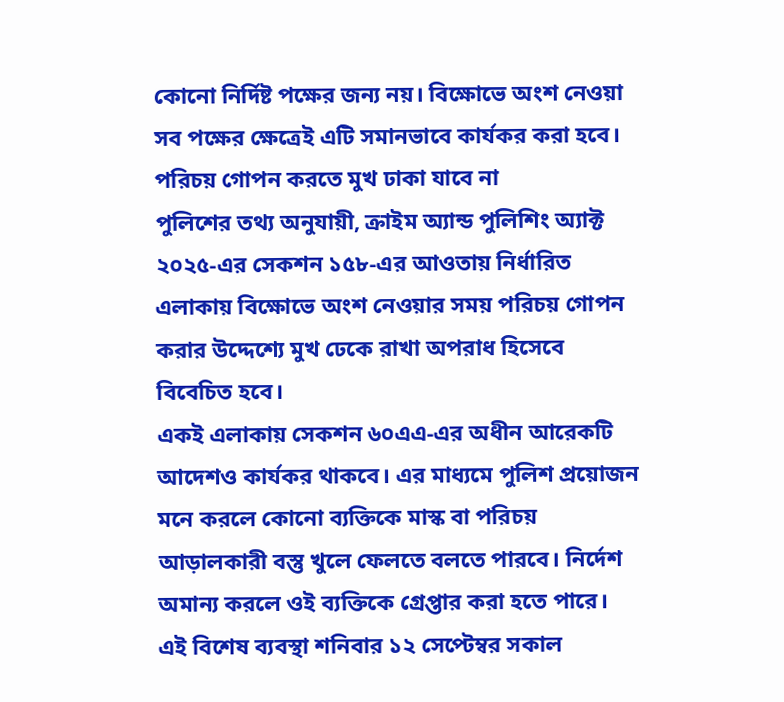কোনো নির্দিষ্ট পক্ষের জন্য নয়। বিক্ষোভে অংশ নেওয়া সব পক্ষের ক্ষেত্রেই এটি সমানভাবে কার্যকর করা হবে।
পরিচয় গোপন করতে মুখ ঢাকা যাবে না
পুলিশের তথ্য অনুযায়ী, ক্রাইম অ্যান্ড পুলিশিং অ্যাক্ট ২০২৫-এর সেকশন ১৫৮-এর আওতায় নির্ধারিত এলাকায় বিক্ষোভে অংশ নেওয়ার সময় পরিচয় গোপন করার উদ্দেশ্যে মুখ ঢেকে রাখা অপরাধ হিসেবে বিবেচিত হবে।
একই এলাকায় সেকশন ৬০এএ-এর অধীন আরেকটি আদেশও কার্যকর থাকবে। এর মাধ্যমে পুলিশ প্রয়োজন মনে করলে কোনো ব্যক্তিকে মাস্ক বা পরিচয় আড়ালকারী বস্তু খুলে ফেলতে বলতে পারবে। নির্দেশ অমান্য করলে ওই ব্যক্তিকে গ্রেপ্তার করা হতে পারে।
এই বিশেষ ব্যবস্থা শনিবার ১২ সেপ্টেম্বর সকাল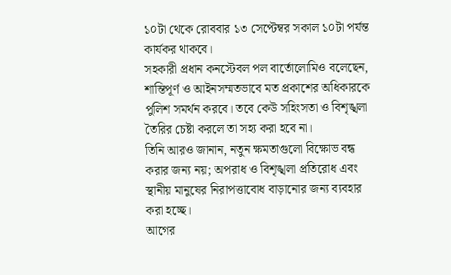১০টা থেকে রোববার ১৩ সেপ্টেম্বর সকাল ১০টা পর্যন্ত কার্যকর থাকবে।
সহকারী প্রধান কনস্টেবল পল বার্তোলোমিও বলেছেন, শান্তিপূর্ণ ও আইনসম্মতভাবে মত প্রকাশের অধিকারকে পুলিশ সমর্থন করবে। তবে কেউ সহিংসতা ও বিশৃঙ্খলা তৈরির চেষ্টা করলে তা সহ্য করা হবে না।
তিনি আরও জানান, নতুন ক্ষমতাগুলো বিক্ষোভ বন্ধ করার জন্য নয়; অপরাধ ও বিশৃঙ্খলা প্রতিরোধ এবং স্থানীয় মানুষের নিরাপত্তাবোধ বাড়ানোর জন্য ব্যবহার করা হচ্ছে।
আগের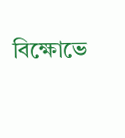বিক্ষোভে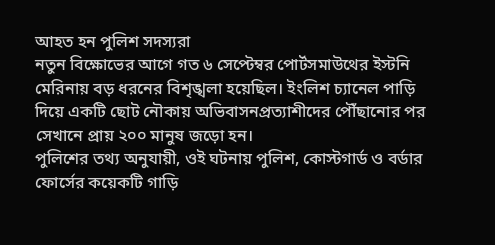আহত হন পুলিশ সদস্যরা
নতুন বিক্ষোভের আগে গত ৬ সেপ্টেম্বর পোর্টসমাউথের ইস্টনি মেরিনায় বড় ধরনের বিশৃঙ্খলা হয়েছিল। ইংলিশ চ্যানেল পাড়ি দিয়ে একটি ছোট নৌকায় অভিবাসনপ্রত্যাশীদের পৌঁছানোর পর সেখানে প্রায় ২০০ মানুষ জড়ো হন।
পুলিশের তথ্য অনুযায়ী, ওই ঘটনায় পুলিশ, কোস্টগার্ড ও বর্ডার ফোর্সের কয়েকটি গাড়ি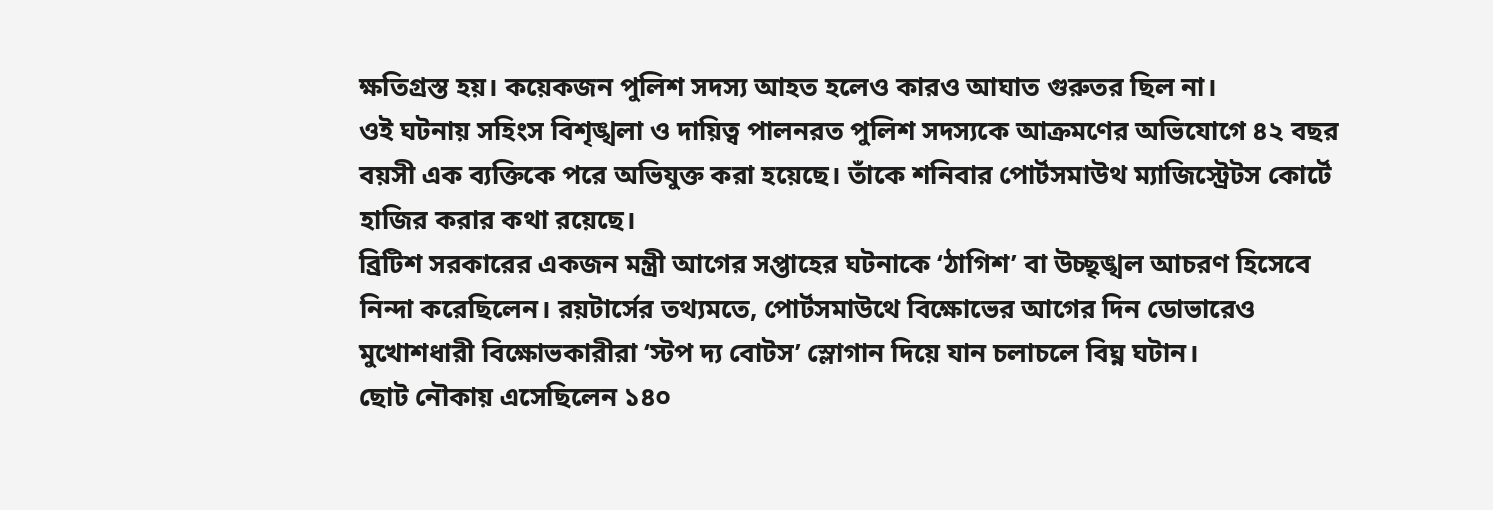ক্ষতিগ্রস্ত হয়। কয়েকজন পুলিশ সদস্য আহত হলেও কারও আঘাত গুরুতর ছিল না।
ওই ঘটনায় সহিংস বিশৃঙ্খলা ও দায়িত্ব পালনরত পুলিশ সদস্যকে আক্রমণের অভিযোগে ৪২ বছর বয়সী এক ব্যক্তিকে পরে অভিযুক্ত করা হয়েছে। তাঁকে শনিবার পোর্টসমাউথ ম্যাজিস্ট্রেটস কোর্টে হাজির করার কথা রয়েছে।
ব্রিটিশ সরকারের একজন মন্ত্রী আগের সপ্তাহের ঘটনাকে ‘ঠাগিশ’ বা উচ্ছৃঙ্খল আচরণ হিসেবে নিন্দা করেছিলেন। রয়টার্সের তথ্যমতে, পোর্টসমাউথে বিক্ষোভের আগের দিন ডোভারেও মুখোশধারী বিক্ষোভকারীরা ‘স্টপ দ্য বোটস’ স্লোগান দিয়ে যান চলাচলে বিঘ্ন ঘটান।
ছোট নৌকায় এসেছিলেন ১৪০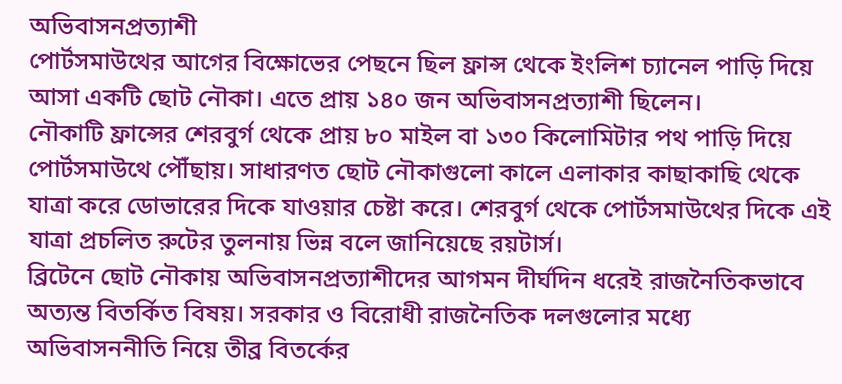অভিবাসনপ্রত্যাশী
পোর্টসমাউথের আগের বিক্ষোভের পেছনে ছিল ফ্রান্স থেকে ইংলিশ চ্যানেল পাড়ি দিয়ে আসা একটি ছোট নৌকা। এতে প্রায় ১৪০ জন অভিবাসনপ্রত্যাশী ছিলেন।
নৌকাটি ফ্রান্সের শেরবুর্গ থেকে প্রায় ৮০ মাইল বা ১৩০ কিলোমিটার পথ পাড়ি দিয়ে পোর্টসমাউথে পৌঁছায়। সাধারণত ছোট নৌকাগুলো কালে এলাকার কাছাকাছি থেকে যাত্রা করে ডোভারের দিকে যাওয়ার চেষ্টা করে। শেরবুর্গ থেকে পোর্টসমাউথের দিকে এই যাত্রা প্রচলিত রুটের তুলনায় ভিন্ন বলে জানিয়েছে রয়টার্স।
ব্রিটেনে ছোট নৌকায় অভিবাসনপ্রত্যাশীদের আগমন দীর্ঘদিন ধরেই রাজনৈতিকভাবে অত্যন্ত বিতর্কিত বিষয়। সরকার ও বিরোধী রাজনৈতিক দলগুলোর মধ্যে অভিবাসননীতি নিয়ে তীব্র বিতর্কের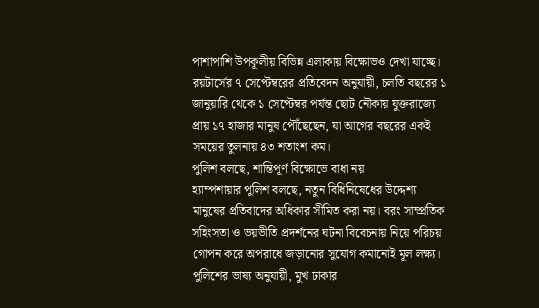পাশাপাশি উপকূলীয় বিভিন্ন এলাকায় বিক্ষোভও দেখা যাচ্ছে।
রয়টার্সের ৭ সেপ্টেম্বরের প্রতিবেদন অনুযায়ী, চলতি বছরের ১ জানুয়ারি থেকে ১ সেপ্টেম্বর পর্যন্ত ছোট নৌকায় যুক্তরাজ্যে প্রায় ১৭ হাজার মানুষ পৌঁছেছেন, যা আগের বছরের একই সময়ের তুলনায় ৪৩ শতাংশ কম।
পুলিশ বলছে, শান্তিপূর্ণ বিক্ষোভে বাধা নয়
হ্যাম্পশায়ার পুলিশ বলছে, নতুন বিধিনিষেধের উদ্দেশ্য মানুষের প্রতিবাদের অধিকার সীমিত করা নয়। বরং সাম্প্রতিক সহিংসতা ও ভয়ভীতি প্রদর্শনের ঘটনা বিবেচনায় নিয়ে পরিচয় গোপন করে অপরাধে জড়ানোর সুযোগ কমানোই মূল লক্ষ্য।
পুলিশের ভাষ্য অনুযায়ী, মুখ ঢাকার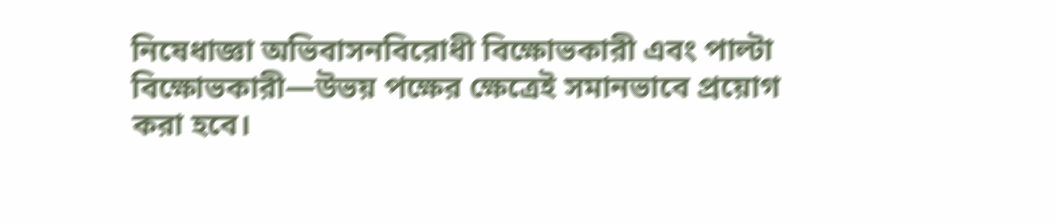নিষেধাজ্ঞা অভিবাসনবিরোধী বিক্ষোভকারী এবং পাল্টা বিক্ষোভকারী—উভয় পক্ষের ক্ষেত্রেই সমানভাবে প্রয়োগ করা হবে।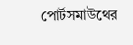পোর্টসমাউথের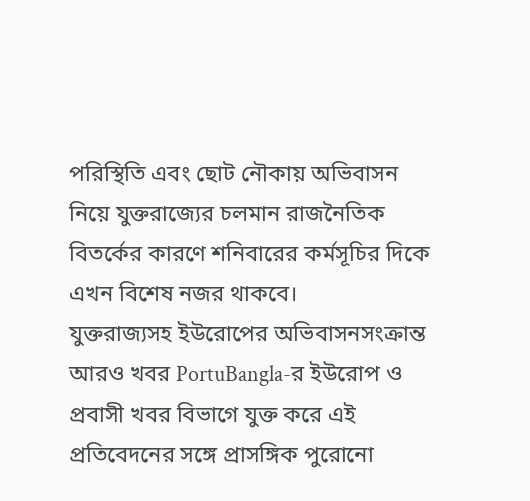পরিস্থিতি এবং ছোট নৌকায় অভিবাসন নিয়ে যুক্তরাজ্যের চলমান রাজনৈতিক বিতর্কের কারণে শনিবারের কর্মসূচির দিকে এখন বিশেষ নজর থাকবে।
যুক্তরাজ্যসহ ইউরোপের অভিবাসনসংক্রান্ত আরও খবর PortuBangla-র ইউরোপ ও প্রবাসী খবর বিভাগে যুক্ত করে এই প্রতিবেদনের সঙ্গে প্রাসঙ্গিক পুরোনো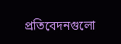প্রতিবেদনগুলো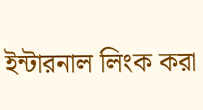ইন্টারনাল লিংক করা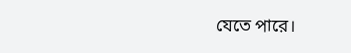যেতে পারে।